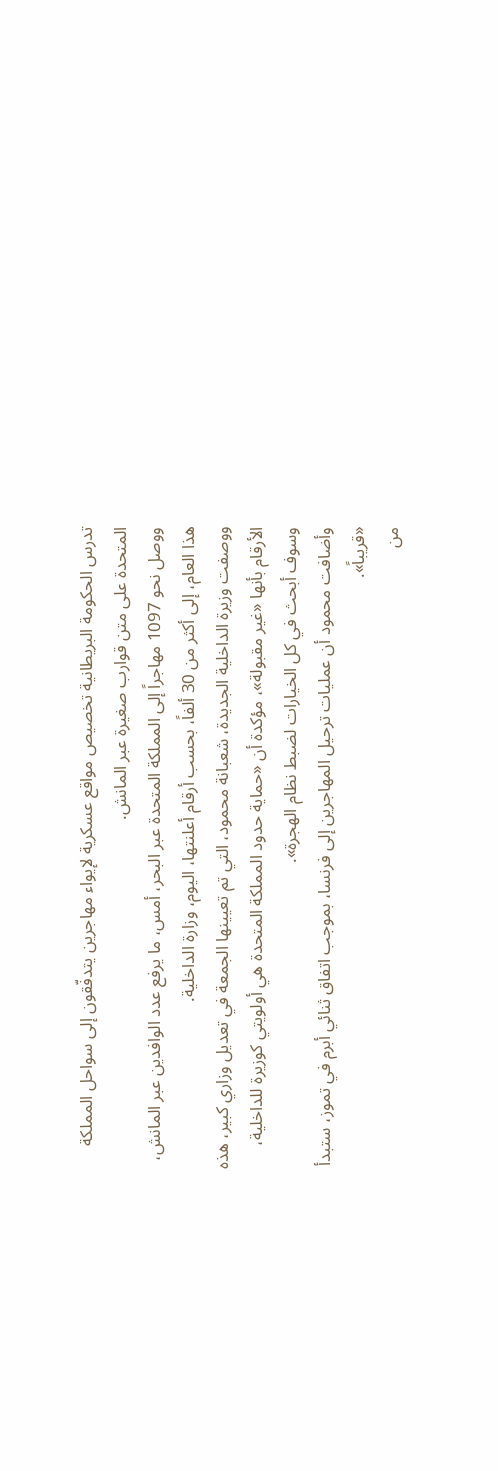تدرس الحكومة البريطانية تخصيص مواقع عسكرية لإيواء مهاجرين يتدفّقون إلى سواحل المملكة المتحدة على متن قوارب صغيرة عبر المانش.
ووصل نحو 1097 مهاجراً إلى المملكة المتحدة عبر البحر، أمس، ما يرفع عدد الوافدين عبر المانش، هذا العام، إلى أكثر من 30 ألفاً، بحسب أرقام أعلنتها، اليوم، وزارة الداخلية.
ووصفت وزيرة الداخلية الجديدة، شعبانة محمود، التي تم تعيينها الجمعة في تعديل وزاري كبير، هذه الأرقام بأنها «غير مقبولة»، مؤكدة أن «حماية حدود المملكة المتحدة هي أولويتي كوزيرة للداخلية، وسوف أبحث في كل الخيارات لضبط نظام الهجرة».
وأضافت محمود أن عمليات ترحيل المهاجرين إلى فرنسا، بموجب اتفاق ثنائي أبرم في تموز، ستبدأ «قريباً».
من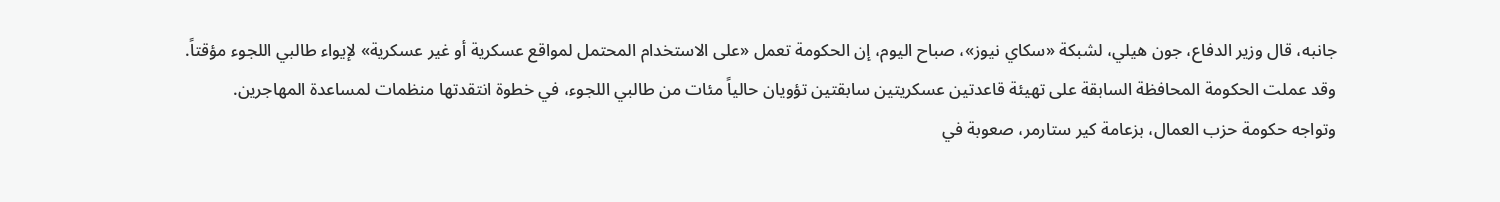جانبه، قال وزير الدفاع، جون هيلي، لشبكة «سكاي نيوز»، صباح اليوم، إن الحكومة تعمل «على الاستخدام المحتمل لمواقع عسكرية أو غير عسكرية» لإيواء طالبي اللجوء مؤقتاً.
وقد عملت الحكومة المحافظة السابقة على تهيئة قاعدتين عسكريتين سابقتين تؤويان حالياً مئات من طالبي اللجوء، في خطوة انتقدتها منظمات لمساعدة المهاجرين.
وتواجه حكومة حزب العمال، بزعامة كير ستارمر، صعوبة في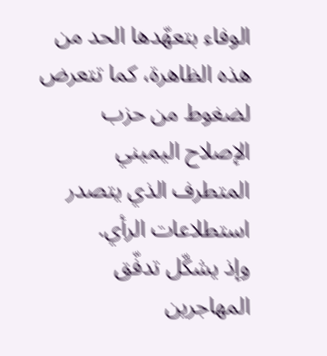الوفاء بتعهّدها الحد من هذه الظاهرة، كما تتعرض لضغوط من حزب الإصلاح اليميني المتطرف الذي يتصدر استطلاعات الرأي.
وإذ يشكّل تدفّق المهاجرين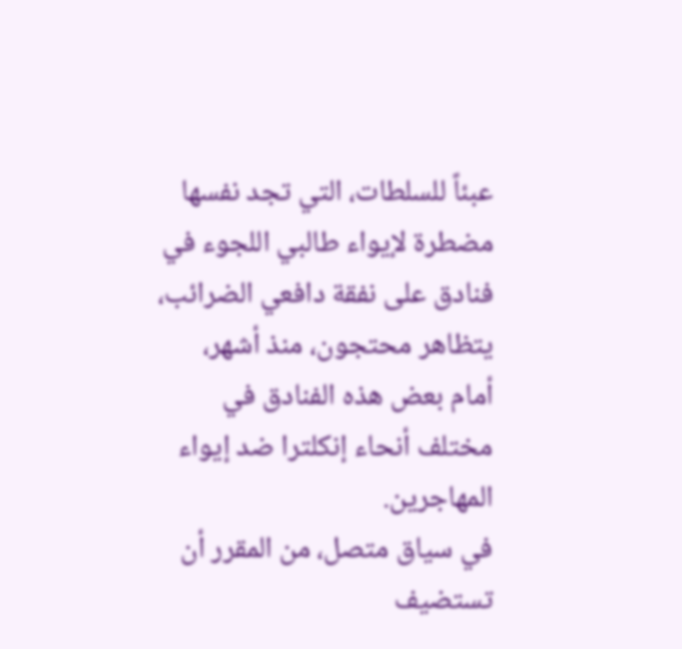عبئاً للسلطات، التي تجد نفسها مضطرة لإيواء طالبي اللجوء في فنادق على نفقة دافعي الضرائب، يتظاهر محتجون، منذ أشهر، أمام بعض هذه الفنادق في مختلف أنحاء إنكلترا ضد إيواء المهاجرين.
في سياق متصل، من المقرر أن تستضيف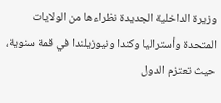وزيرة الداخلية الجديدة نظراءها من الولايات المتحدة وأستراليا وكندا ونيوزيلندا في قمة سنوية، حيث تعتزم الدول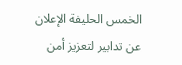الخمس الحليفة الإعلان عن تدابير لتعزيز أمن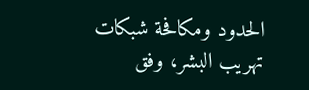الحدود ومكافحة شبكات تهريب البشر، وفق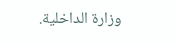وزارة الداخلية.